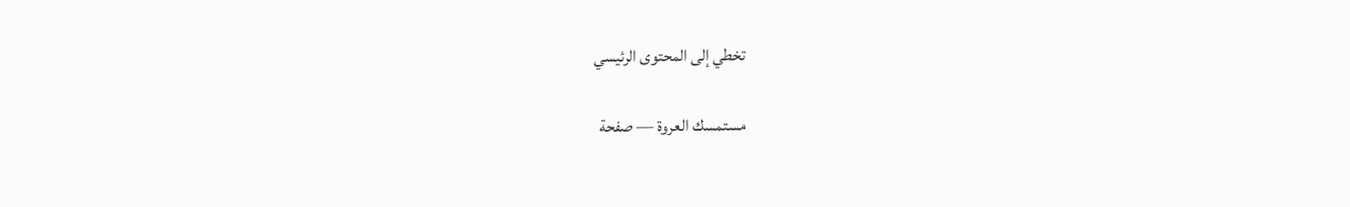تخطي إلى المحتوى الرئيسي

مستمسك العروة — صفحة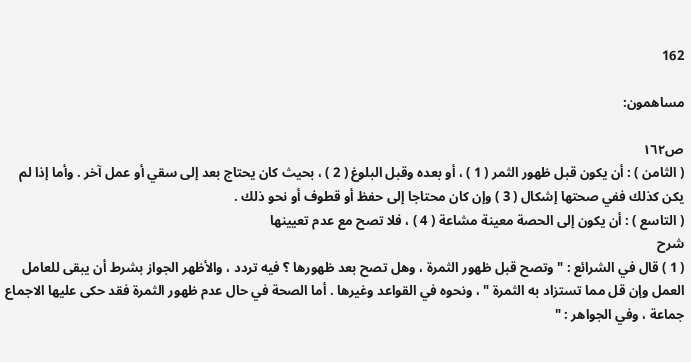162

مساهمون:

ص١٦٢
( الثامن ) : أن يكون قبل ظهور الثمر ( 1 ) ، أو بعده وقبل البلوغ ( 2 ) ، بحيث كان يحتاج بعد إلى سقي أو عمل آخر . وأما إذا لم يكن كذلك ففي صحتها إشكال ( 3 ) وإن كان محتاجا إلى حفظ أو قطوف أو نحو ذلك .
( التاسع ) : أن يكون إلى الحصة معينة مشاعة ( 4 ) ، فلا تصح مع عدم تعيينها
شرح
( 1 ) قال في الشرائع : " وتصح قبل ظهور الثمرة ، وهل تصح بعد ظهورها ؟ فيه تردد ، والأظهر الجواز بشرط أن يبقى للعامل العمل وإن قل مما تستزاد به الثمرة " ، ونحوه في القواعد وغيرها . أما الصحة في حال عدم ظهور الثمرة فقد حكى عليها الاجماع جماعة ، وفي الجواهر : "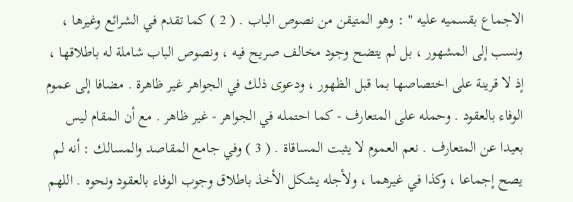الاجماع بقسميه عليه " : وهو المتيقن من نصوص الباب . ( 2 ) كما تقدم في الشرائع وغيرها ، ونسب إلى المشهور ، بل لم يتضح وجود مخالف صريح فيه ، ونصوص الباب شاملة له باطلاقها ، إذ لا قرينة على اختصاصها بما قبل الظهور ، ودعوى ذلك في الجواهر غير ظاهرة . مضافا إلى عموم الوفاء بالعقود . وحمله على المتعارف - كما احتمله في الجواهر - غير ظاهر . مع أن المقام ليس بعيدا عن المتعارف . نعم العموم لا يثبت المساقاة . ( 3 ) وفي جامع المقاصد والمسالك : أنه لم يصح إجماعا ، وكذا في غيرهما ، ولأجله يشكل الأخذ باطلاق وجوب الوفاء بالعقود ونحوه . اللهم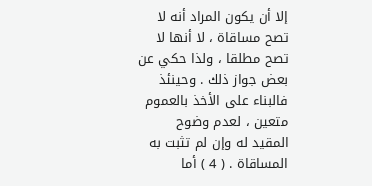إلا أن يكون المراد أنه لا تصح مساقاة ، لا أنها لا تصح مطلقا ، ولذا حكي عن بعض جواز ذلك . وحينئذ فالبناء على الأخذ بالعموم متعين ، لعدم وضوح المقيد له وإن لم تثبت به المساقاة . ( 4 ) أما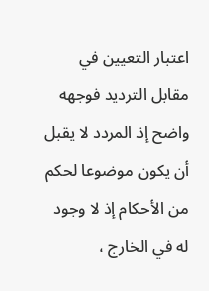اعتبار التعيين في مقابل الترديد فوجهه واضح إذ المردد لا يقبل أن يكون موضوعا لحكم من الأحكام إذ لا وجود له في الخارج ،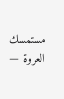مستمسك العروة —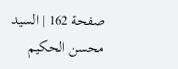صفحة 162 | السيد محسن الحكيم